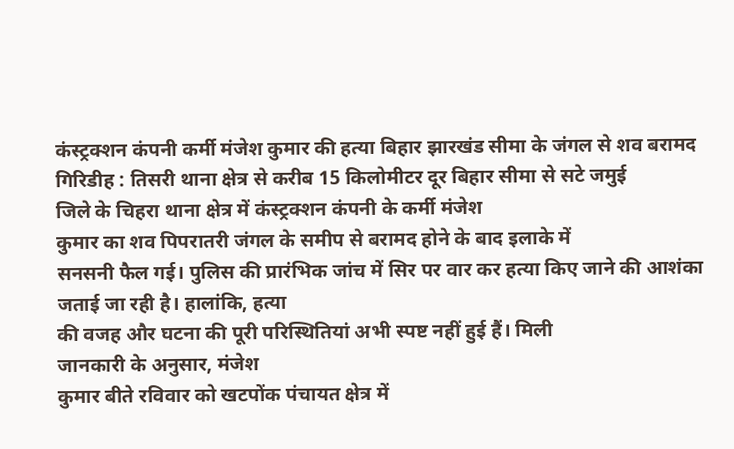कंस्ट्रक्शन कंपनी कर्मी मंजेश कुमार की हत्या बिहार झारखंड सीमा के जंगल से शव बरामद
गिरिडीह : तिसरी थाना क्षेत्र से करीब 15 किलोमीटर दूर बिहार सीमा से सटे जमुई
जिले के चिहरा थाना क्षेत्र में कंस्ट्रक्शन कंपनी के कर्मी मंजेश
कुमार का शव पिपरातरी जंगल के समीप से बरामद होने के बाद इलाके में
सनसनी फैल गई। पुलिस की प्रारंभिक जांच में सिर पर वार कर हत्या किए जाने की आशंका
जताई जा रही है। हालांकि, हत्या
की वजह और घटना की पूरी परिस्थितियां अभी स्पष्ट नहीं हुई हैं। मिली
जानकारी के अनुसार, मंजेश
कुमार बीते रविवार को खटपोंक पंचायत क्षेत्र में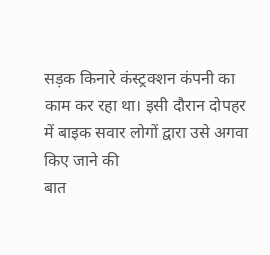सड़क किनारे कंस्ट्रक्शन कंपनी का
काम कर रहा था। इसी दौरान दोपहर में बाइक सवार लोगों द्वारा उसे अगवा किए जाने की
बात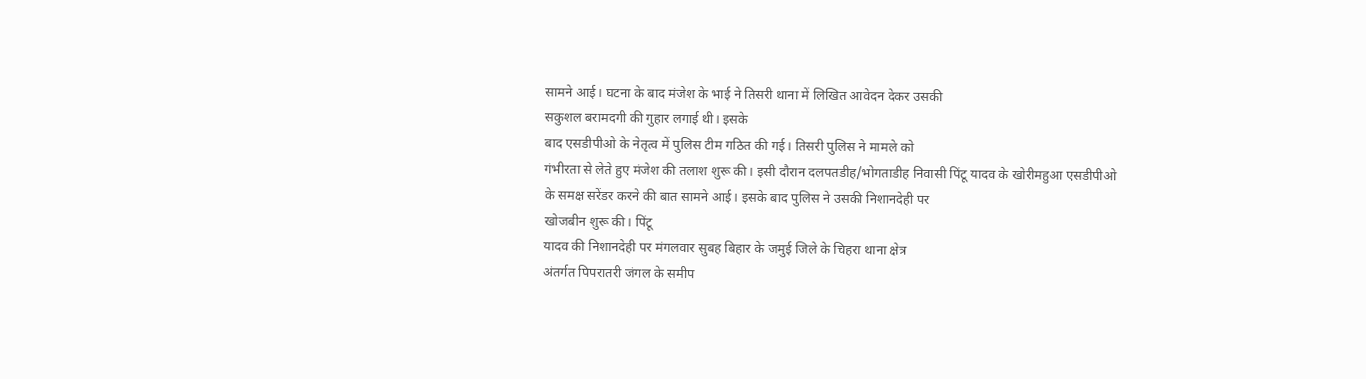सामने आई। घटना के बाद मंजेश के भाई ने तिसरी थाना में लिखित आवेदन देकर उसकी
सकुशल बरामदगी की गुहार लगाई थी। इसके
बाद एसडीपीओ के नेतृत्व में पुलिस टीम गठित की गई। तिसरी पुलिस ने मामले को
गंभीरता से लेते हुए मंजेश की तलाश शुरू की। इसी दौरान दलपतडीह/भोगताडीह निवासी पिंटू यादव के खोरीमहुआ एसडीपीओ
के समक्ष सरेंडर करने की बात सामने आई। इसके बाद पुलिस ने उसकी निशानदेही पर
खोजबीन शुरू की। पिंटू
यादव की निशानदेही पर मंगलवार सुबह बिहार के जमुई जिले के चिहरा थाना क्षेत्र
अंतर्गत पिपरातरी जंगल के समीप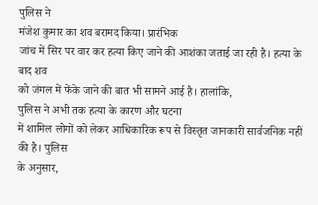पुलिस ने
मंजेश कुमार का शव बरामद किया। प्रारंभिक
जांच में सिर पर वार कर हत्या किए जाने की आशंका जताई जा रही है। हत्या के बाद शव
को जंगल में फेंके जाने की बात भी सामने आई है। हालांकि,
पुलिस ने अभी तक हत्या के कारण और घटना
में शामिल लोगों को लेकर आधिकारिक रूप से विस्तृत जानकारी सार्वजनिक नहीं की है। पुलिस
के अनुसार,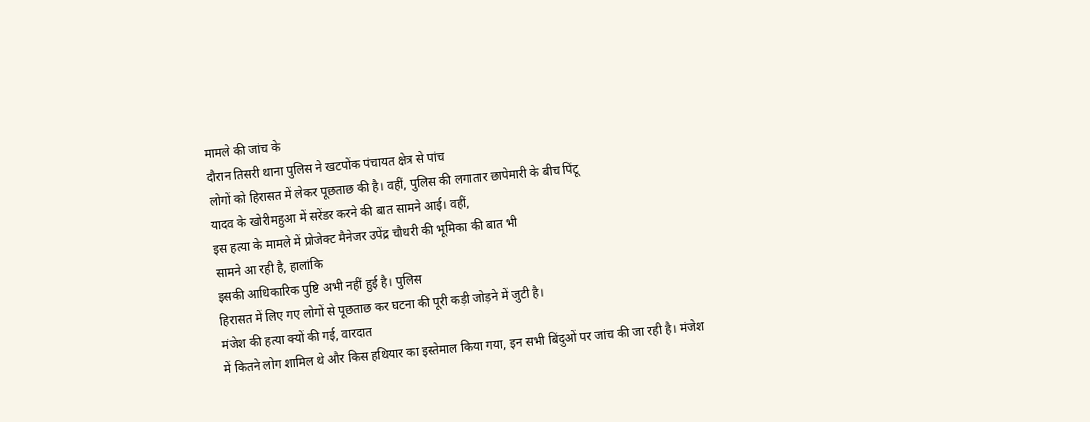मामले की जांच के
दौरान तिसरी थाना पुलिस ने खटपोंक पंचायत क्षेत्र से पांच
लोगों को हिरासत में लेकर पूछताछ की है। वहीं, पुलिस की लगातार छापेमारी के बीच पिंटू
यादव के खोरीमहुआ में सरेंडर करने की बात सामने आई। वहीं,
इस हत्या के मामले में प्रोजेक्ट मैनेजर उपेंद्र चौधरी की भूमिका की बात भी
सामने आ रही है, हालांकि
इसकी आधिकारिक पुष्टि अभी नहीं हुई है। पुलिस
हिरासत में लिए गए लोगों से पूछताछ कर घटना की पूरी कड़ी जोड़ने में जुटी है।
मंजेश की हत्या क्यों की गई, वारदात
में कितने लोग शामिल थे और किस हथियार का इस्तेमाल किया गया, इन सभी बिंदुओं पर जांच की जा रही है। मंजेश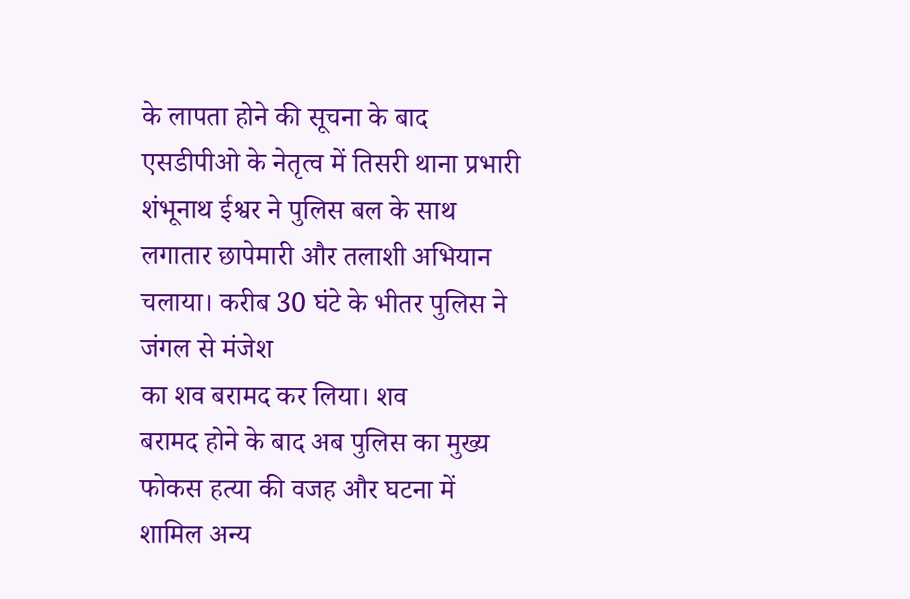के लापता होने की सूचना के बाद एसडीपीओ के नेतृत्व में तिसरी थाना प्रभारी शंभूनाथ ईश्वर ने पुलिस बल के साथ
लगातार छापेमारी और तलाशी अभियान चलाया। करीब 30 घंटे के भीतर पुलिस ने जंगल से मंजेश
का शव बरामद कर लिया। शव
बरामद होने के बाद अब पुलिस का मुख्य फोकस हत्या की वजह और घटना में शामिल अन्य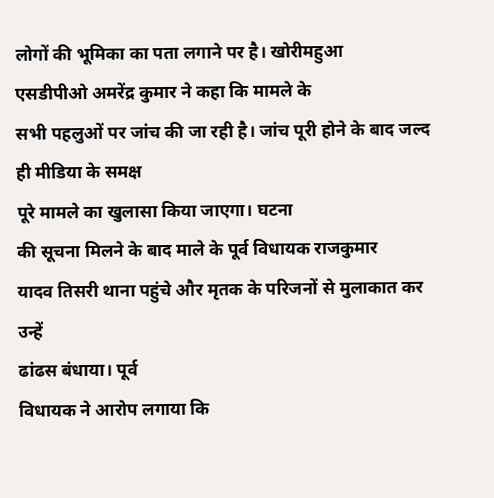लोगों की भूमिका का पता लगाने पर है। खोरीमहुआ
एसडीपीओ अमरेंद्र कुमार ने कहा कि मामले के
सभी पहलुओं पर जांच की जा रही है। जांच पूरी होने के बाद जल्द ही मीडिया के समक्ष
पूरे मामले का खुलासा किया जाएगा। घटना
की सूचना मिलने के बाद माले के पूर्व विधायक राजकुमार
यादव तिसरी थाना पहुंचे और मृतक के परिजनों से मुलाकात कर उन्हें
ढांढस बंधाया। पूर्व
विधायक ने आरोप लगाया कि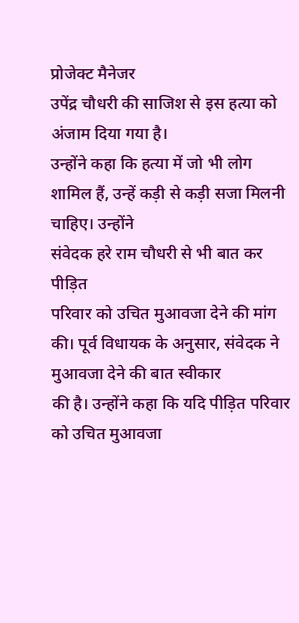प्रोजेक्ट मैनेजर
उपेंद्र चौधरी की साजिश से इस हत्या को अंजाम दिया गया है।
उन्होंने कहा कि हत्या में जो भी लोग शामिल हैं, उन्हें कड़ी से कड़ी सजा मिलनी चाहिए। उन्होंने
संवेदक हरे राम चौधरी से भी बात कर पीड़ित
परिवार को उचित मुआवजा देने की मांग की। पूर्व विधायक के अनुसार, संवेदक ने मुआवजा देने की बात स्वीकार
की है। उन्होंने कहा कि यदि पीड़ित परिवार को उचित मुआवजा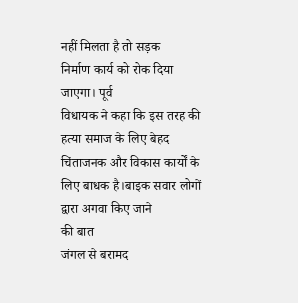नहीं मिलता है तो सड़क
निर्माण कार्य को रोक दिया जाएगा। पूर्व
विधायक ने कहा कि इस तरह की हत्या समाज के लिए बेहद चिंताजनक और विकास कार्यों के
लिए बाधक है।बाइक सवार लोगों द्वारा अगवा किए जाने
की बात
जंगल से बरामद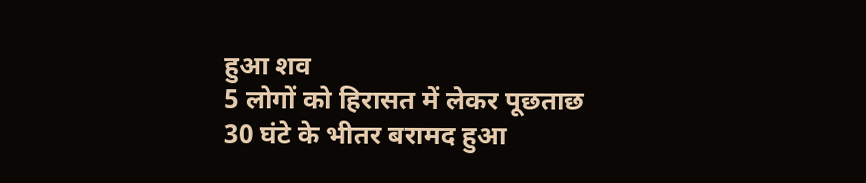हुआ शव
5 लोगों को हिरासत में लेकर पूछताछ
30 घंटे के भीतर बरामद हुआ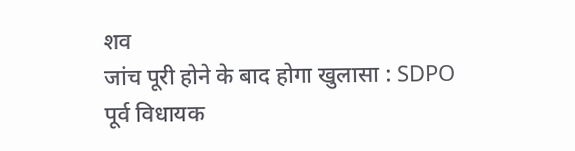शव
जांच पूरी होने के बाद होगा खुलासा : SDPO
पूर्व विधायक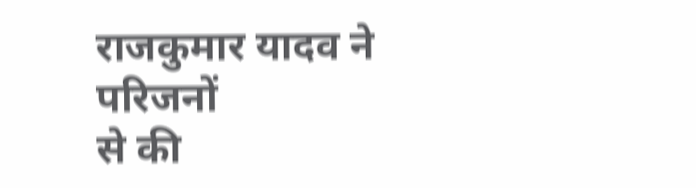राजकुमार यादव ने परिजनों
से की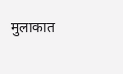मुलाकात